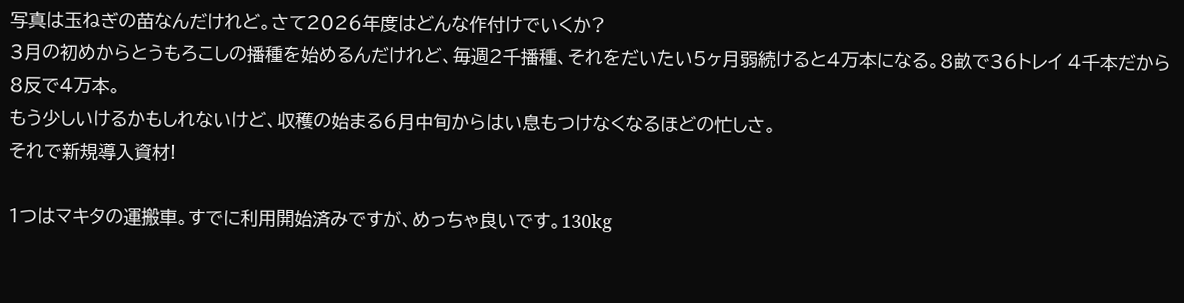写真は玉ねぎの苗なんだけれど。さて2026年度はどんな作付けでいくか?
3月の初めからとうもろこしの播種を始めるんだけれど、毎週2千播種、それをだいたい5ヶ月弱続けると4万本になる。8畝で36トレイ 4千本だから8反で4万本。
もう少しいけるかもしれないけど、収穫の始まる6月中旬からはい息もつけなくなるほどの忙しさ。
それで新規導入資材!

1つはマキタの運搬車。すでに利用開始済みですが、めっちゃ良いです。130kg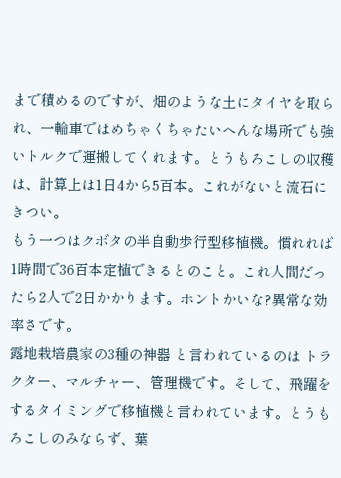まで積めるのですが、畑のような土にタイヤを取られ、一輪車ではめちゃくちゃたいへんな場所でも強いトルクで運搬してくれます。とうもろこしの収穫は、計算上は1日4から5百本。これがないと流石にきつい。
もう一つはクボタの半自動歩行型移植機。慣れれば1時間で36百本定植できるとのこと。これ人間だったら2人で2日かかります。ホントかいな?異常な効率さです。
露地栽培農家の3種の神器 と言われているのは トラクター、マルチャー、管理機です。そして、飛躍をするタイミングで移植機と言われています。とうもろこしのみならず、葉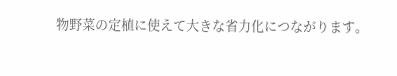物野菜の定植に使えて大きな省力化につながります。